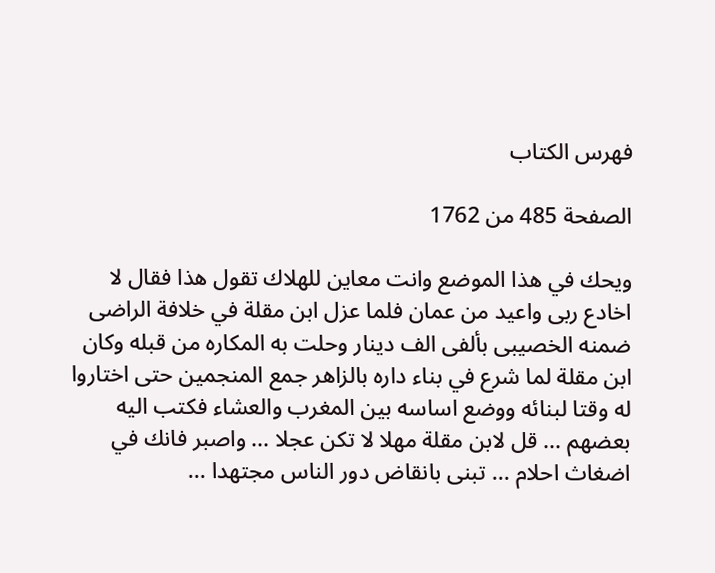فهرس الكتاب

الصفحة 485 من 1762

ويحك في هذا الموضع وانت معاين للهلاك تقول هذا فقال لا اخادع ربى واعيد من عمان فلما عزل ابن مقلة في خلافة الراضى ضمنه الخصيبى بألفى الف دينار وحلت به المكاره من قبله وكان ابن مقلة لما شرع في بناء داره بالزاهر جمع المنجمين حتى اختاروا له وقتا لبنائه ووضع اساسه بين المغرب والعشاء فكتب اليه بعضهم ... قل لابن مقلة مهلا لا تكن عجلا ... واصبر فانك في اضغاث احلام ... تبنى بانقاض دور الناس مجتهدا ...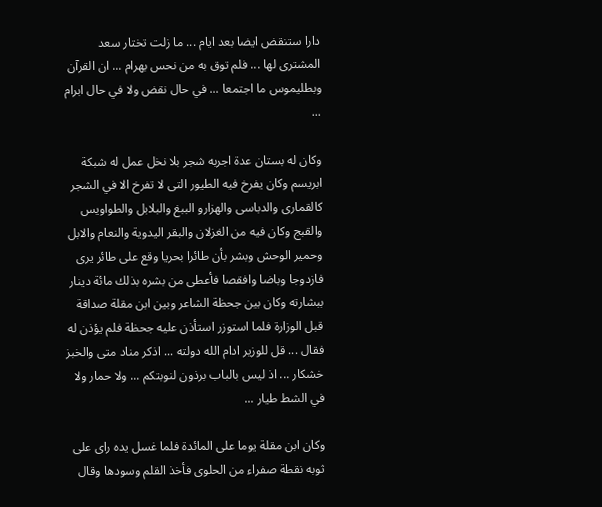دارا ستنقض ايضا بعد ايام ... ما زلت تختار سعد المشترى لها ... فلم توق به من نحس بهرام ... ان القرآن وبطليموس ما اجتمعا ... في حال نقض ولا في حال ابرام ...

وكان له بستان عدة اجربه شجر بلا نخل عمل له شبكة ابريسم وكان يفرخ فيه الطيور التى لا تفرخ الا في الشجر كالقمارى والدباسى والهزارو الببغ والبلابل والطواويس والقبج وكان فيه من الغزلان والبقر اليدوية والنعام والابل وحمير الوحش وبشر بأن طائرا بحريا وقع على طائر يرى فازدوجا وباضا وافقصا فأعطى من بشره بذلك مائة دينار ببشارته وكان بين جحظة الشاعر وبين ابن مقلة صداقة قبل الوزارة فلما استوزر استأذن عليه جحظة فلم يؤذن له فقال ... قل للوزير ادام الله دولته ... اذكر مناد متى والخبز خشكار ... اذ ليس بالباب برذون لنوبتكم ... ولا حمار ولا في الشط طيار ...

وكان ابن مقلة يوما على المائدة فلما غسل يده راى على ثوبه نقطة صفراء من الحلوى فأخذ القلم وسودها وقال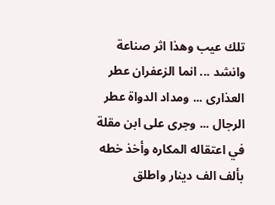تلك عيب وهذا اثر صناعة وانشد ... انما الزعفران عطر العذارى ... ومداد الدواة عطر الرجال ... وجرى على ابن مقلة في اعتقاله المكاره وأخذ خطه بألف الف دينار واطلق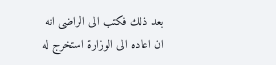بعد ذلك فكتب الى الراضى انه ان اعاده الى الوزارة استخرج له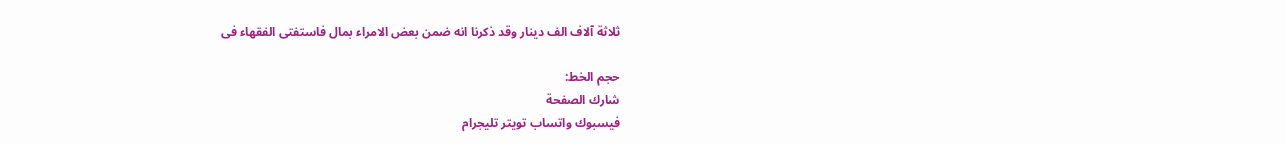ثلاثة آلاف الف دينار وقد ذكرنا انه ضمن بعض الامراء بمال فاستفتى الفقهاء فى

حجم الخط:
شارك الصفحة
فيسبوك واتساب تويتر تليجرام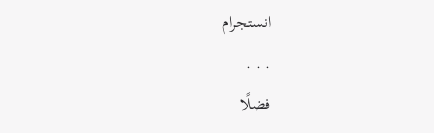انستجرام
. . .
فضلًا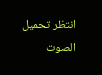انتظر تحميل الصوت